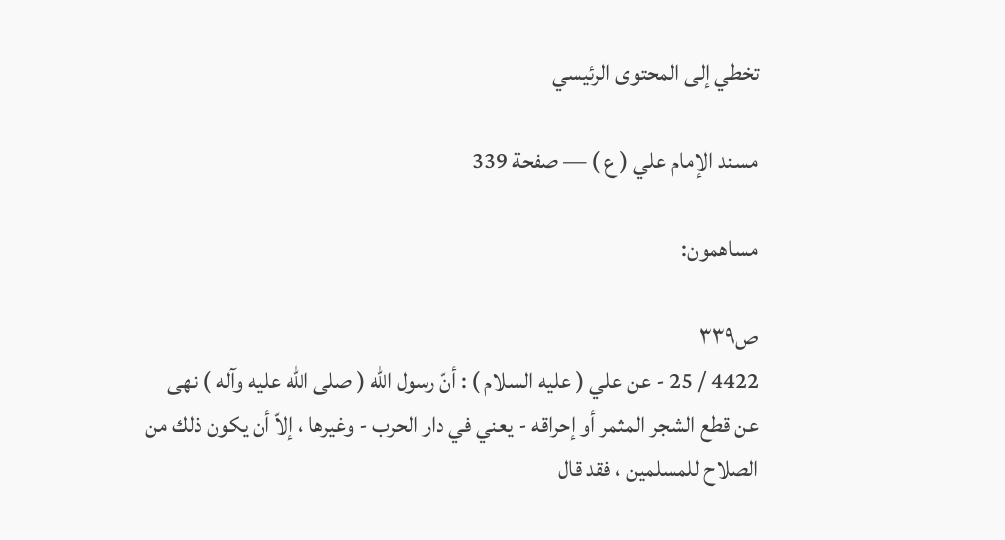تخطي إلى المحتوى الرئيسي

مسند الإمام علي ( ع ) — صفحة 339

مساهمون:

ص٣٣٩
4422 / 25 - عن علي ( عليه السلام ) : أنّ رسول الله ( صلى الله عليه وآله ) نهى عن قطع الشجر المثمر أو إحراقه - يعني في دار الحرب - وغيرها ، إلاّ أن يكون ذلك من الصلاح للمسلمين ، فقد قال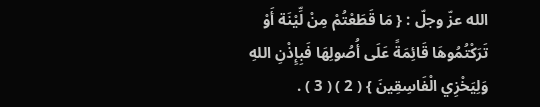الله عزّ وجلّ : { مَا قَطَعْتُمْ مِنْ لِّيْنَة أَوْ تَرَكْتُمُوهَا قَائِمَةً عَلَى أُصُولِهَا فَبِإِذْنِ اللهِ وَلِيَخْزِي الْفَاسِقِينَ } ( 2 ) ( 3 ) .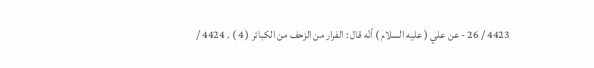4423 / 26 - عن علي ( عليه السلام ) أنّه قال : الفرار من الزحف من الكبائر ( 4 ) . 4424 /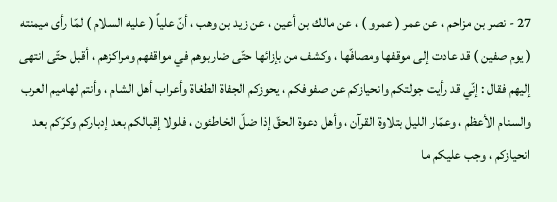27 - نصر بن مزاحم ، عن عمر ( عمرو ) ، عن مالك بن أعين ، عن زيد بن وهب ، أنّ علياً ( عليه السلام ) لمّا رأى ميمنته ( يوم صفين ) قد عادت إلى موقفها ومصافّها ، وكشف من بإزائها حتّى ضاربوهم في مواقفهم ومراكزهم ، أقبل حتّى انتهى إليهم فقال : إنّي قد رأيت جولتكم وانحيازكم عن صفوفكم ، يحوزكم الجفاة الطغاة وأعراب أهل الشام ، وأنتم لهاميم العرب والسنام الأعظم ، وعمّار الليل بتلاوة القرآن ، وأهل دعوة الحقّ إذا ضلّ الخاطئون ، فلولا إقبالكم بعد إدباركم وكرّكم بعد انحيازكم ، وجب عليكم ما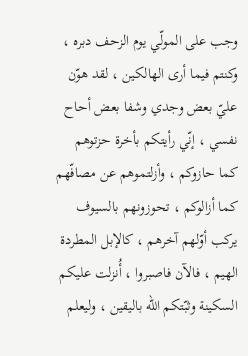وجب على المولّي يوم الزحف دبره ، وكنتم فيما أرى الهالكين ، لقد هوّن عليّ بعض وجدي وشفا بعض أحاح نفسي ، إنّي رأيتكم بأخرة حزتوهم كما حازوكم ، وأزلتموهم عن مصافّهم كما أزالوكم ، تحوزونهم بالسيوف يركب أوّلهم آخرهم ، كالإبل المطردة الهيم ، فالآن فاصبروا ، أُنزلت عليكم السكينة وثبّتكم الله باليقين ، وليعلم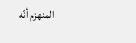المنهزم أنّه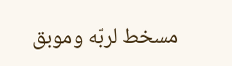مسخط لربّه وموبق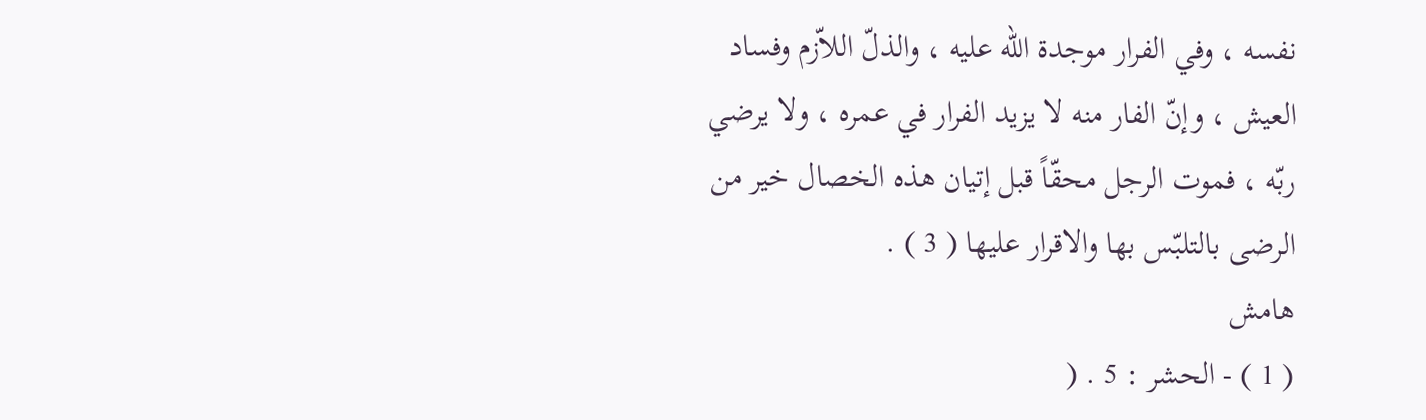نفسه ، وفي الفرار موجدة الله عليه ، والذلّ اللاّزم وفساد العيش ، وإنّ الفار منه لا يزيد الفرار في عمره ، ولا يرضي ربّه ، فموت الرجل محقّاً قبل إتيان هذه الخصال خير من الرضى بالتلبّس بها والاقرار عليها ( 3 ) .
هامش
( 1 ) - الحشر : 5 . (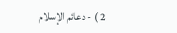2 ) - دعائم الإسلام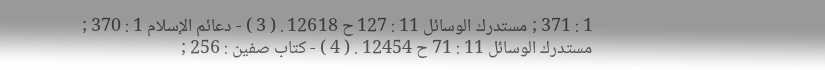1 : 371 ; مستدرك الوسائل 11 : 127 ح 12618 . ( 3 ) - دعائم الإسلام 1 : 370 ; مستدرك الوسائل 11 : 71 ح 12454 . ( 4 ) - كتاب صفين : 256 ;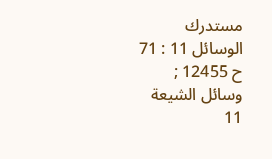مستدرك الوسائل 11 : 71 ح 12455 ; وسائل الشيعة 11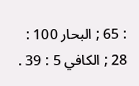: 65 ; البحار 100 : 28 ; الكافي 5 : 39 .